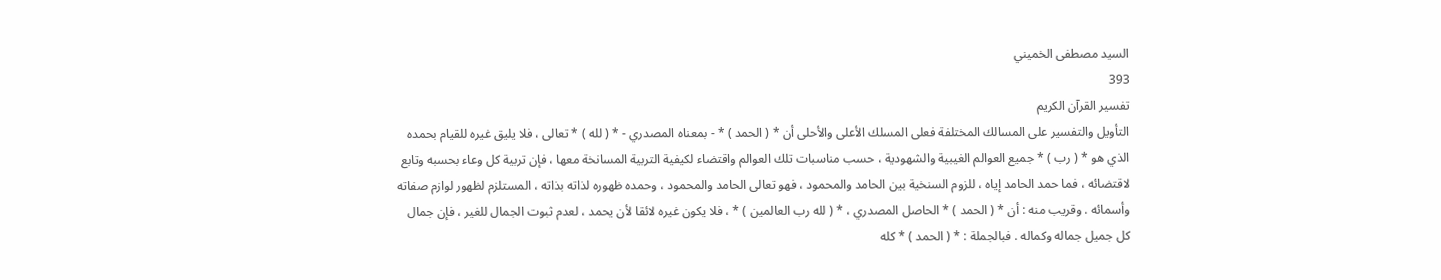السيد مصطفى الخميني
393
تفسير القرآن الكريم
التأويل والتفسير على المسالك المختلفة فعلى المسلك الأعلى والأحلى أن * ( الحمد ) * - بمعناه المصدري - * ( لله ) * تعالى ، فلا يليق غيره للقيام بحمده الذي هو * ( رب ) * جميع العوالم الغيبية والشهودية ، حسب مناسبات تلك العوالم واقتضاء لكيفية التربية المسانخة معها ، فإن تربية كل وعاء بحسبه وتابع لاقتضائه ، فما حمد الحامد إياه ، للزوم السنخية بين الحامد والمحمود ، فهو تعالى الحامد والمحمود ، وحمده ظهوره لذاته بذاته ، المستلزم لظهور لوازم صفاته وأسمائه . وقريب منه : أن * ( الحمد ) * الحاصل المصدري ، * ( لله رب العالمين ) * ، فلا يكون غيره لائقا لأن يحمد ، لعدم ثبوت الجمال للغير ، فإن جمال كل جميل جماله وكماله . فبالجملة : * ( الحمد ) * كله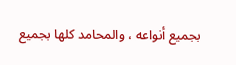بجميع أنواعه ، والمحامد كلها بجميع